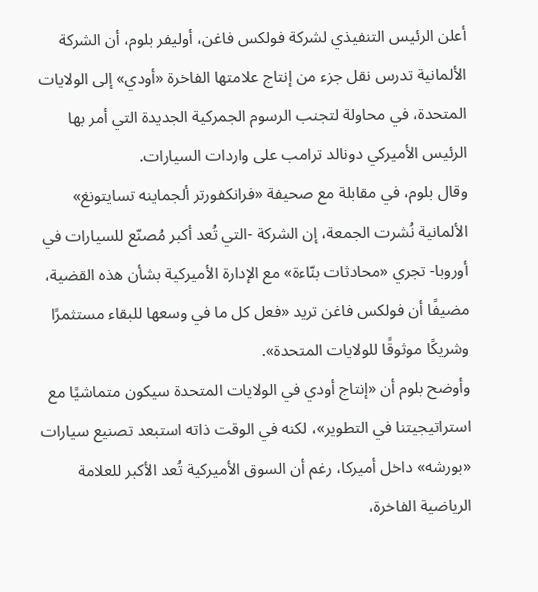أعلن الرئيس التنفيذي لشركة فولكس فاغن، أوليفر بلوم، أن الشركة الألمانية تدرس نقل جزء من إنتاج علامتها الفاخرة «أودي» إلى الولايات المتحدة، في محاولة لتجنب الرسوم الجمركية الجديدة التي أمر بها الرئيس الأميركي دونالد ترامب على واردات السيارات.
وقال بلوم، في مقابلة مع صحيفة «فرانكفورتر ألجماينه تسايتونغ» الألمانية نُشرت الجمعة، إن الشركة -التي تُعد أكبر مُصنّع للسيارات في أوروبا- تجري «محادثات بنّاءة» مع الإدارة الأميركية بشأن هذه القضية، مضيفًا أن فولكس فاغن تريد «فعل كل ما في وسعها للبقاء مستثمرًا وشريكًا موثوقًا للولايات المتحدة».
وأوضح بلوم أن «إنتاج أودي في الولايات المتحدة سيكون متماشيًا مع استراتيجيتنا في التطوير»، لكنه في الوقت ذاته استبعد تصنيع سيارات «بورشه» داخل أميركا، رغم أن السوق الأميركية تُعد الأكبر للعلامة الرياضية الفاخرة،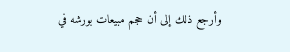وأرجع ذلك إلى أن حجم مبيعات بورشه في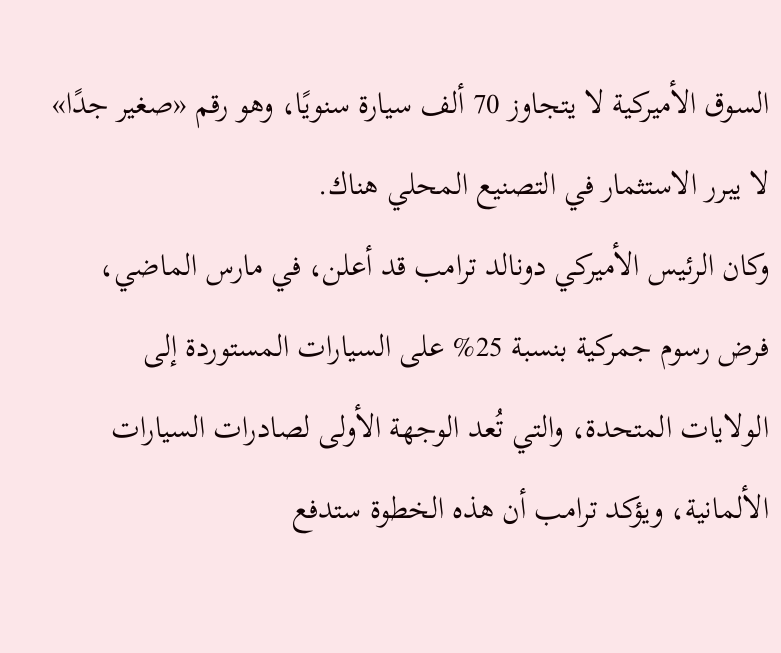السوق الأميركية لا يتجاوز 70 ألف سيارة سنويًا، وهو رقم «صغير جدًا» لا يبرر الاستثمار في التصنيع المحلي هناك.
وكان الرئيس الأميركي دونالد ترامب قد أعلن، في مارس الماضي، فرض رسوم جمركية بنسبة 25% على السيارات المستوردة إلى الولايات المتحدة، والتي تُعد الوجهة الأولى لصادرات السيارات الألمانية، ويؤكد ترامب أن هذه الخطوة ستدفع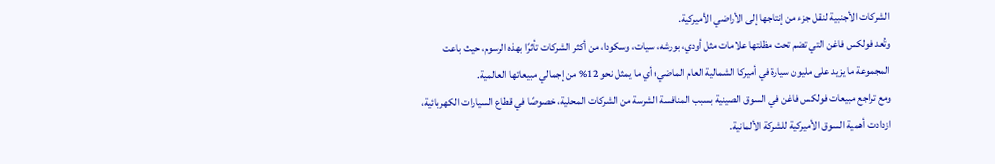الشركات الأجنبية لنقل جزء من إنتاجها إلى الأراضي الأميركية.
وتُعد فولكس فاغن التي تضم تحت مظلتها علامات مثل أودي، بورشه، سيات، وسكودا، من أكثر الشركات تأثرًا بهذه الرسوم، حيث باعت المجموعة ما يزيد على مليون سيارة في أميركا الشمالية العام الماضي؛ أي ما يمثل نحو 12% من إجمالي مبيعاتها العالمية.
ومع تراجع مبيعات فولكس فاغن في السوق الصينية بسبب المنافسة الشرسة من الشركات المحلية، خصوصًا في قطاع السيارات الكهربائية، ازدادت أهمية السوق الأميركية للشركة الألمانية.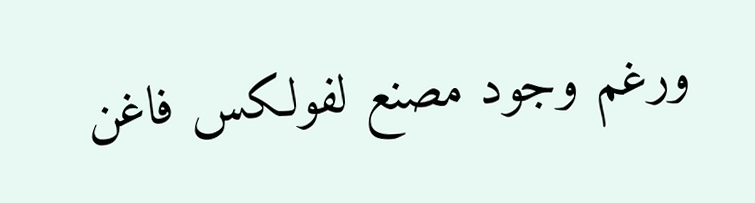ورغم وجود مصنع لفولكس فاغن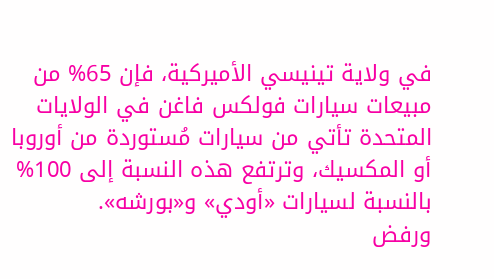في ولاية تينيسي الأميركية، فإن 65% من مبيعات سيارات فولكس فاغن في الولايات المتحدة تأتي من سيارات مُستوردة من أوروبا أو المكسيك، وترتفع هذه النسبة إلى 100% بالنسبة لسيارات «أودي» و«بورشه».
ورفض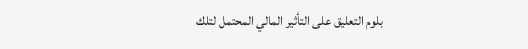بلوم التعليق على التأثير المالي المحتمل لتلك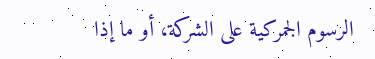الرسوم الجمركية على الشركة، أو ما إذا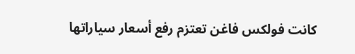كانت فولكس فاغن تعتزم رفع أسعار سياراتها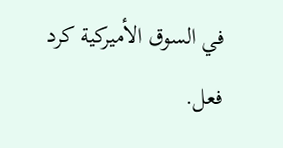في السوق الأميركية كرد فعل.